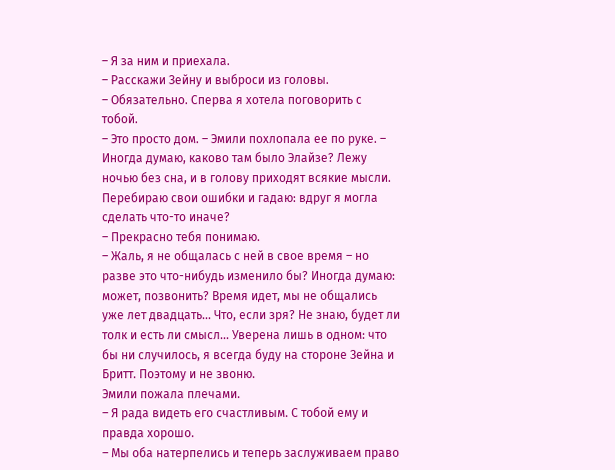– Я за ним и приехала.
– Расскажи Зейну и выброси из головы.
– Обязательно. Сперва я хотела поговорить с тобой.
– Это просто дом. – Эмили похлопала ее по руке. – Иногда думаю, каково там было Элайзе? Лежу ночью без сна, и в голову приходят всякие мысли. Перебираю свои ошибки и гадаю: вдруг я могла сделать что-то иначе?
– Прекрасно тебя понимаю.
– Жаль, я не общалась с ней в свое время – но разве это что-нибудь изменило бы? Иногда думаю: может, позвонить? Время идет, мы не общались уже лет двадцать… Что, если зря? Не знаю, будет ли толк и есть ли смысл… Уверена лишь в одном: что бы ни случилось, я всегда буду на стороне Зейна и Бритт. Поэтому и не звоню.
Эмили пожала плечами.
– Я рада видеть его счастливым. С тобой ему и правда хорошо.
– Мы оба натерпелись и теперь заслуживаем право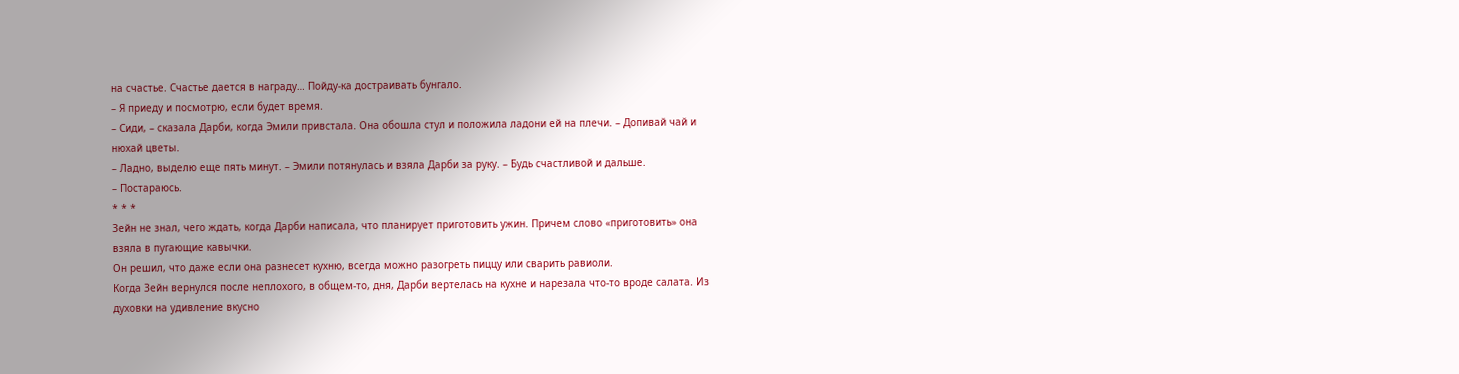на счастье. Счастье дается в награду… Пойду-ка достраивать бунгало.
– Я приеду и посмотрю, если будет время.
– Сиди, – сказала Дарби, когда Эмили привстала. Она обошла стул и положила ладони ей на плечи. – Допивай чай и нюхай цветы.
– Ладно, выделю еще пять минут. – Эмили потянулась и взяла Дарби за руку. – Будь счастливой и дальше.
– Постараюсь.
* * *
Зейн не знал, чего ждать, когда Дарби написала, что планирует приготовить ужин. Причем слово «приготовить» она взяла в пугающие кавычки.
Он решил, что даже если она разнесет кухню, всегда можно разогреть пиццу или сварить равиоли.
Когда Зейн вернулся после неплохого, в общем-то, дня, Дарби вертелась на кухне и нарезала что-то вроде салата. Из духовки на удивление вкусно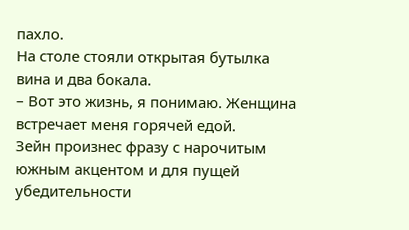пахло.
На столе стояли открытая бутылка вина и два бокала.
– Вот это жизнь, я понимаю. Женщина встречает меня горячей едой.
Зейн произнес фразу с нарочитым южным акцентом и для пущей убедительности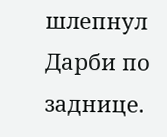шлепнул Дарби по заднице.